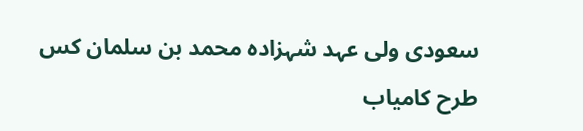سعودی ولی عہد شہزادہ محمد بن سلمان کس طرح کامیاب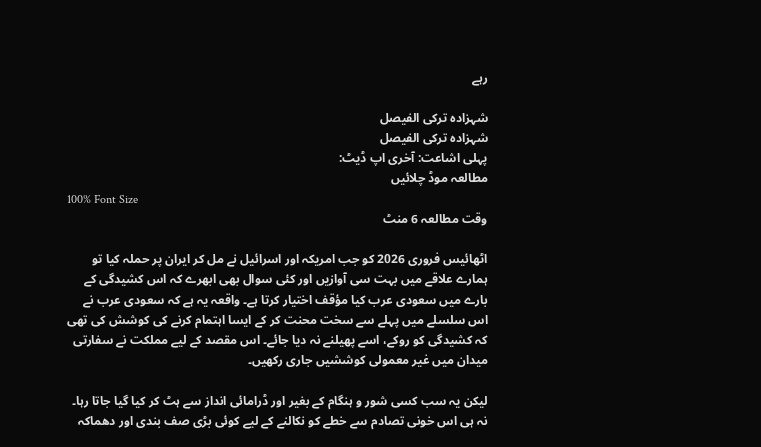رہے

شہزادہ ترکی الفیصل
شہزادہ ترکی الفیصل
پہلی اشاعت: آخری اپ ڈیٹ:
مطالعہ موڈ چلائیں
100% Font Size
وقت مطالعہ 6 منٹ

اٹھائیس فروری 2026 کو جب امریکہ اور اسرائیل نے مل کر ایران پر حملہ کیا تو ہمارے علاقے میں بہت سی آوازیں اور کئی سوال بھی ابھرے کہ اس کشیدگی کے بارے میں سعودی عرب کیا مؤقف اختیار کرتا ہے۔ واقعہ یہ ہے کہ سعودی عرب نے اس سلسلے میں پہلے سے سخت محنت کر کے ایسا اہتمام کرنے کی کوشش کی تھی کہ کشیدگی کو روکے، اسے پھیلنے نہ دیا جائے۔ اس مقصد کے لیے مملکت نے سفارتی میدان میں غیر معمولی کوششیں جاری رکھیں۔

لیکن یہ سب کسی شور و ہنگام کے بغیر اور ڈرامائی انداز سے ہٹ کر کیا گیا جاتا رہا۔ نہ ہی اس خونی تصادم سے خطے کو نکالنے کے لیے کوئی بڑی صف بندی اور دھماکہ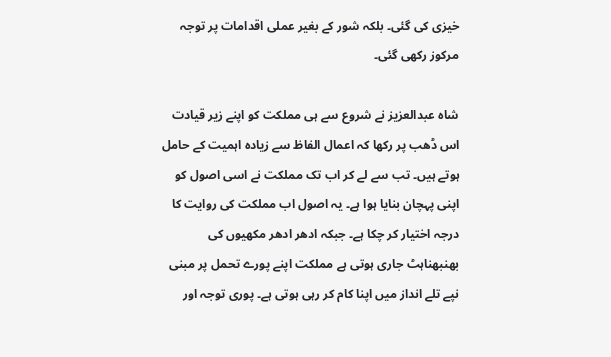خیزی کی گئی۔ بلکہ شور کے بغیر عملی اقدامات پر توجہ مرکوز رکھی گئی۔

شاہ عبدالعزیز نے شروع سے ہی مملکت کو اپنے زیر قیادت اس ڈھب پر رکھا کہ اعمال الفاظ سے زیادہ اہمیت کے حامل ہوتے ہیں۔ تب سے لے کر اب تک مملکت نے اسی اصول کو اپنی پہچان بنایا ہوا ہے۔ یہ اصول اب مملکت کی روایت کا درجہ اختیار کر چکا ہے۔ جبکہ ادھر ادھر مکھیوں کی بھنبھناہٹ جاری ہوتی ہے مملکت اپنے پورے تحمل پر مبنی نپے تلے انداز میں اپنا کام کر رہی ہوتی ہے۔ پوری توجہ اور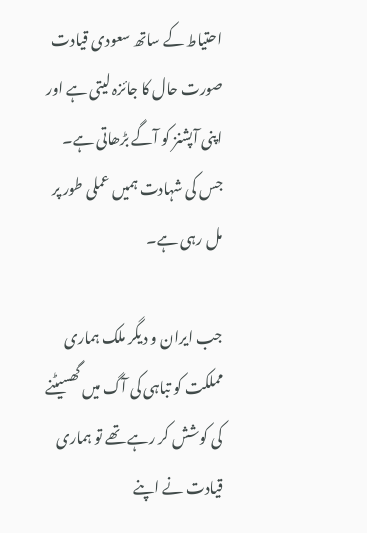احتیاط کے ساتھ سعودی قیادت صورت حال کا جائزہ لیتی ہے اور اپنی آپشنز کو آگے بڑھاتی ہے۔ جس کی شہادت ہمیں عملی طور پر مل رہی ہے۔

جب ایران و دیگر ملک ہماری مملکت کو تباہی کی آگ میں گھسیٹنے کی کوشش کر رہے تھے تو ہماری قیادت نے اپنے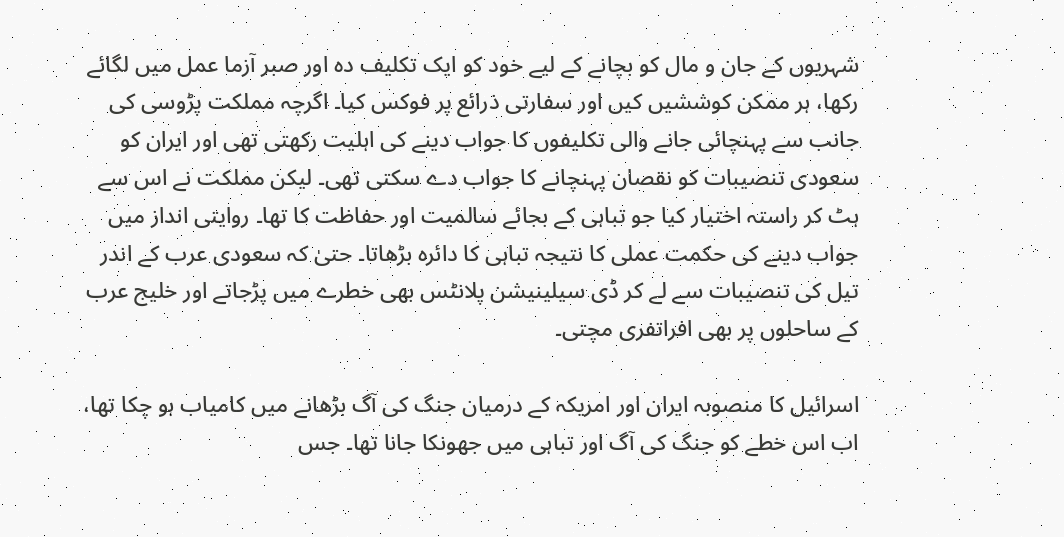شہریوں کے جان و مال کو بچانے کے لیے خود کو ایک تکلیف دہ اور صبر آزما عمل میں لگائے رکھا، ہر ممکن کوششیں کیں اور سفارتی ذرائع پر فوکس کیا۔ اگرچہ مملکت پڑوسی کی جانب سے پہنچائی جانے والی تکلیفوں کا جواب دینے کی اہلیت رکھتی تھی اور ایران کو سعودی تنصیبات کو نقصان پہنچانے کا جواب دے سکتی تھی۔ لیکن مملکت نے اس سے ہٹ کر راستہ اختیار کیا جو تباہی کے بجائے سالمیت اور حفاظت کا تھا۔ روایتی انداز میں جواب دینے کی حکمت عملی کا نتیجہ تباہی کا دائرہ بڑھاتا۔ حتیٰ کہ سعودی عرب کے اندر تیل کی تنصیبات سے لے کر ڈی سیلینیشن پلانٹس بھی خطرے میں پڑجاتے اور خلیج عرب کے ساحلوں پر بھی افراتفری مچتی۔

اسرائیل کا منصوبہ ایران اور امریکہ کے درمیان جنگ کی آگ بڑھانے میں کامیاب ہو چکا تھا، اب اس خطے کو جنگ کی آگ اور تباہی میں جھونکا جانا تھا۔ جس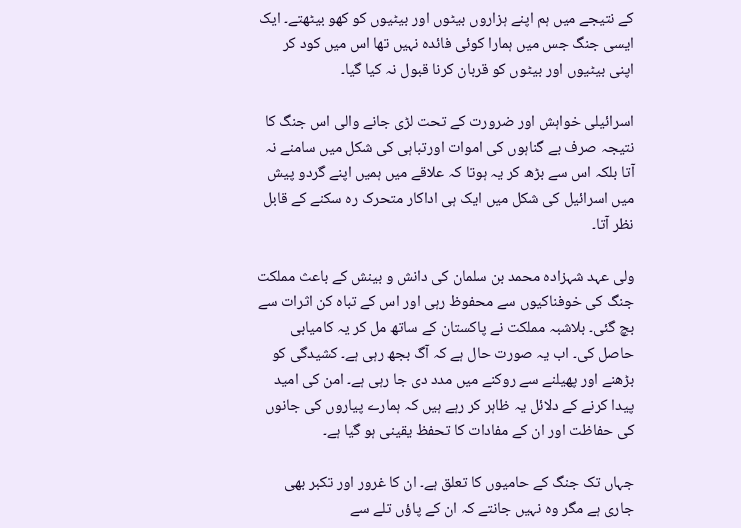کے نتیجے میں ہم اپنے ہزاروں بیٹوں اور بیٹیوں کو کھو بیٹھتے۔ ایک ایسی جنگ جس میں ہمارا کوئی فائدہ نہیں تھا اس میں کود کر اپنی بیٹیوں اور بیٹوں کو قربان کرنا قبول نہ کیا گیا۔

اسرائیلی خواہش اور ضرورت کے تحت لڑی جانے والی اس جنگ کا نتیجہ صرف بے گناہوں کی اموات اورتباہی کی شکل میں سامنے نہ آتا بلکہ اس سے بڑھ کر یہ ہوتا کہ علاقے میں ہمیں اپنے گردو پیش میں اسرائیل کی شکل میں ایک ہی اداکار متحرک رہ سکنے کے قابل نظر آتا۔

ولی عہد شہزادہ محمد بن سلمان کی دانش و بینش کے باعث مملکت جنگ کی خوفناکیوں سے محفوظ رہی اور اس کے تباہ کن اثرات سے بچ گئی۔ بلاشبہ مملکت نے پاکستان کے ساتھ مل کر یہ کامیابی حاصل کی۔ اب یہ صورت حال ہے کہ آگ بجھ رہی ہے۔ کشیدگی کو بڑھنے اور پھیلنے سے روکنے میں مدد دی جا رہی ہے۔ امن کی امید پیدا کرنے کے دلائل یہ ظاہر کر رہے ہیں کہ ہمارے پیاروں کی جانوں کی حفاظت اور ان کے مفادات کا تحفظ یقینی ہو گیا ہے۔

جہاں تک جنگ کے حامیوں کا تعلق ہے۔ ان کا غرور اور تکبر بھی جاری ہے مگر وہ نہیں جانتے کہ ان کے پاؤں تلے سے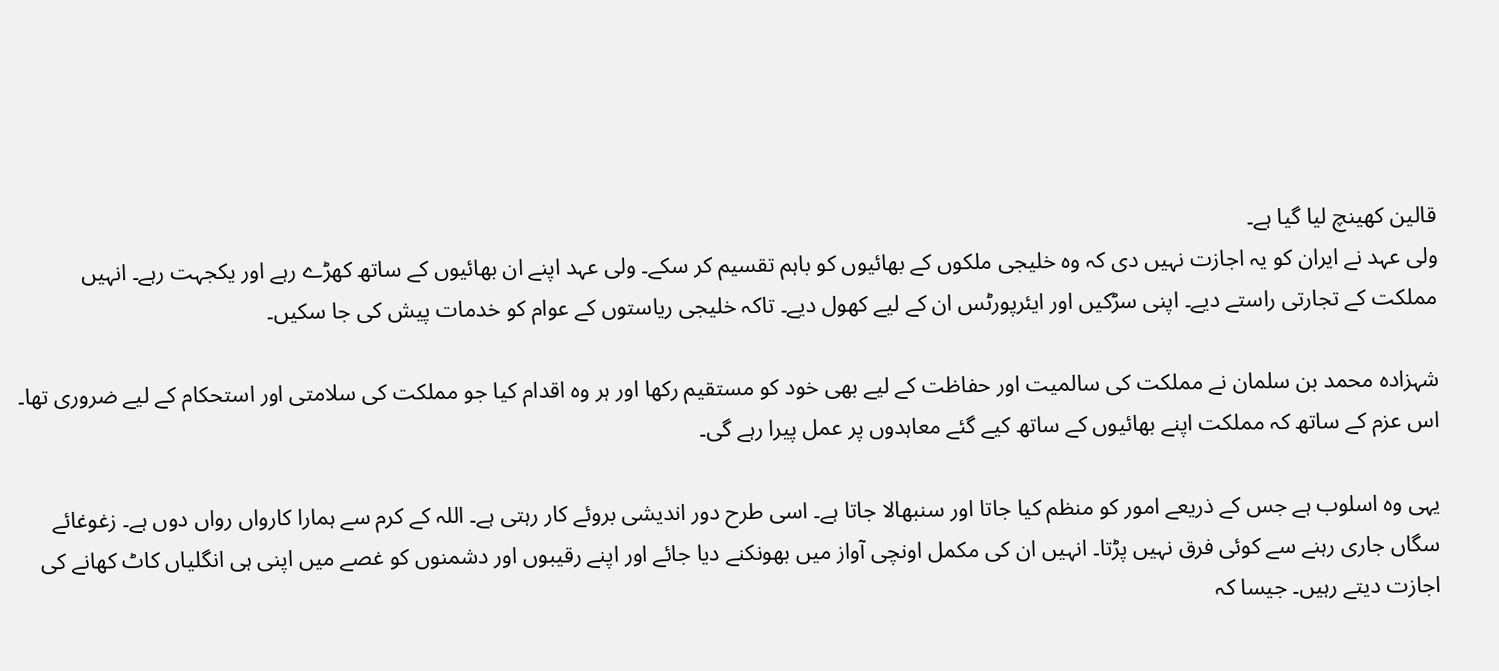قالین کھینچ لیا گیا ہے۔
ولی عہد نے ایران کو یہ اجازت نہیں دی کہ وہ خلیجی ملکوں کے بھائیوں کو باہم تقسیم کر سکے۔ ولی عہد اپنے ان بھائیوں کے ساتھ کھڑے رہے اور یکجہت رہے۔ انہیں مملکت کے تجارتی راستے دیے۔ اپنی سڑکیں اور ایئرپورٹس ان کے لیے کھول دیے۔ تاکہ خلیجی ریاستوں کے عوام کو خدمات پیش کی جا سکیں۔

شہزادہ محمد بن سلمان نے مملکت کی سالمیت اور حفاظت کے لیے بھی خود کو مستقیم رکھا اور ہر وہ اقدام کیا جو مملکت کی سلامتی اور استحکام کے لیے ضروری تھا۔ اس عزم کے ساتھ کہ مملکت اپنے بھائیوں کے ساتھ کیے گئے معاہدوں پر عمل پیرا رہے گی۔

یہی وہ اسلوب ہے جس کے ذریعے امور کو منظم کیا جاتا اور سنبھالا جاتا ہے۔ اسی طرح دور اندیشی بروئے کار رہتی ہے۔ اللہ کے کرم سے ہمارا کارواں رواں دوں ہے۔ زغوغائے سگاں جاری رہنے سے کوئی فرق نہیں پڑتا۔ انہیں ان کی مکمل اونچی آواز میں بھونکنے دیا جائے اور اپنے رقیبوں اور دشمنوں کو غصے میں اپنی ہی انگلیاں کاٹ کھانے کی اجازت دیتے رہیں۔ جیسا کہ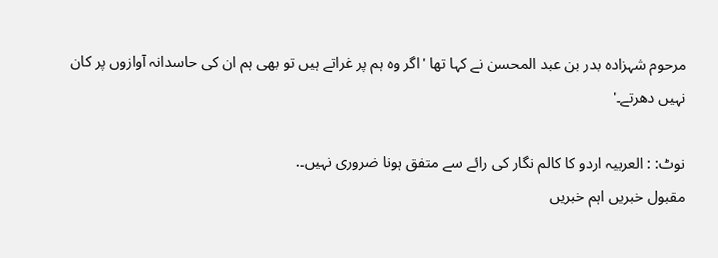مرحوم شہزادہ بدر بن عبد المحسن نے کہا تھا 'اگر وہ ہم پر غراتے ہیں تو بھی ہم ان کی حاسدانہ آوازوں پر کان نہیں دھرتے۔'

نوٹ: : العربیہ اردو کا کالم نگار کی رائے سے متفق ہونا ضروری نہیں۔.
مقبول خبریں اہم خبریں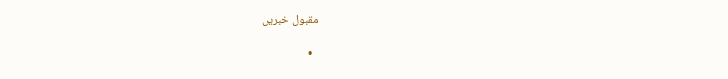مقبول خبریں

  •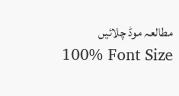مطالعہ موڈ چلائیں
    100% Font Size